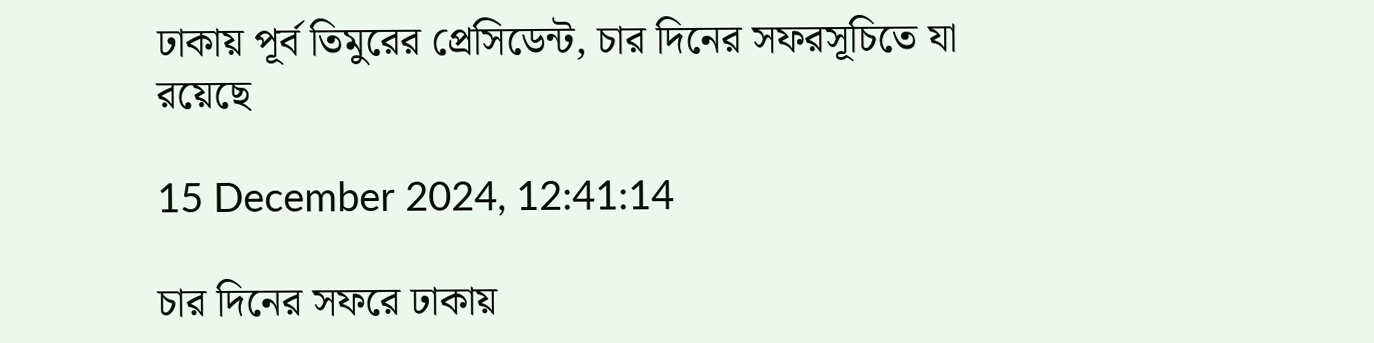ঢাকায় পূর্ব তিমুরের প্রেসিডেন্ট, চার দিনের সফরসূচিতে যা রয়েছে

15 December 2024, 12:41:14

চার দিনের সফরে ঢাকায়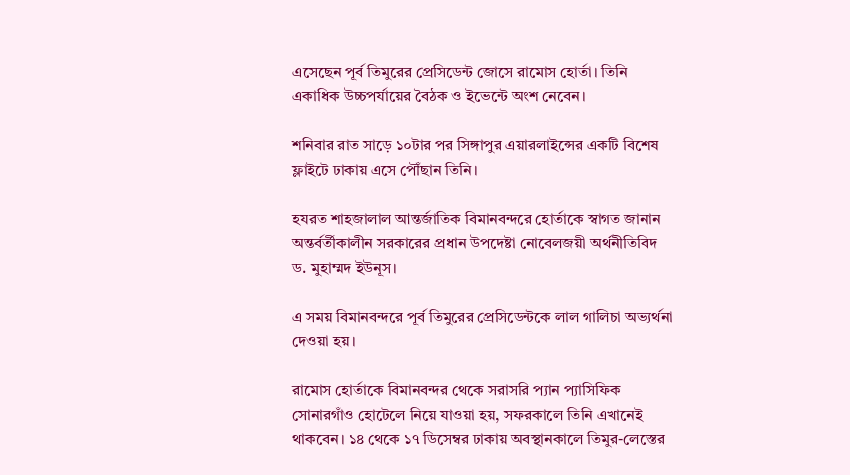এসেছেন পূর্ব তিমুরের প্রেসিডেন্ট জোসে রামোস হোর্তা। তিনি একাধিক উচ্চপর্যায়ের বৈঠক ও ইভেন্টে অংশ নেবেন।

শনিবার রাত সাড়ে ১০টার পর সিঙ্গাপুর এয়ারলাইন্সের একটি বিশেষ ফ্লাইটে ঢাকায় এসে পৌঁছান তিনি।

হযরত শাহজালাল আন্তর্জাতিক বিমানবন্দরে হোর্তাকে স্বাগত জানান অন্তর্বর্তীকালীন সরকারের প্রধান উপদেষ্টা নোবেলজয়ী অর্থনীতিবিদ ড. মুহাম্মদ ইউনূস।

এ সময় বিমানবন্দরে পূর্ব তিমুরের প্রেসিডেন্টকে লাল গালিচা অভ্যর্থনা দেওয়া হয়।

রামোস হোর্তাকে বিমানবন্দর থেকে সরাসরি প্যান প্যাসিফিক সোনারগাঁও হোটেলে নিয়ে যাওয়া হয়, সফরকালে তিনি এখানেই থাকবেন। ১৪ থেকে ১৭ ডিসেম্বর ঢাকায় অবস্থানকালে তিমুর-লেস্তের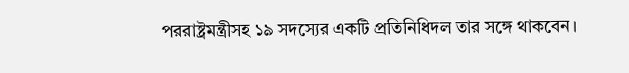পররাষ্ট্রমন্ত্রীসহ ১৯ সদস্যের একটি প্রতিনিধিদল তার সঙ্গে থাকবেন।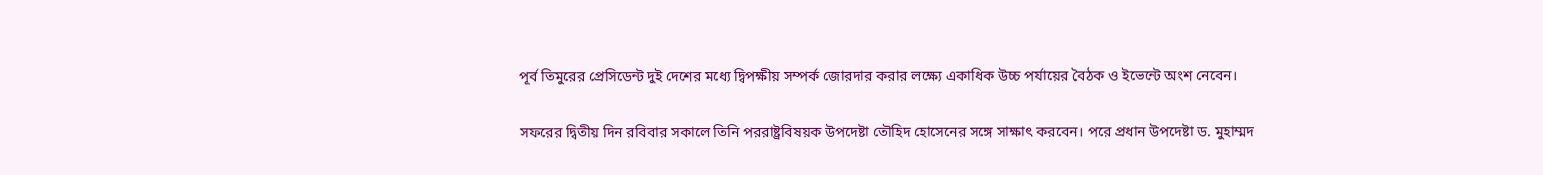পূর্ব তিমুরের প্রেসিডেন্ট দুই দেশের মধ্যে দ্বিপক্ষীয় সম্পর্ক জোরদার করার লক্ষ্যে একাধিক উচ্চ পর্যায়ের বৈঠক ও ইভেন্টে অংশ নেবেন।

সফরের দ্বিতীয় দিন রবিবার সকালে তিনি পররাষ্ট্রবিষয়ক উপদেষ্টা তৌহিদ হোসেনের সঙ্গে সাক্ষাৎ করবেন। পরে প্রধান উপদেষ্টা ড. মুহাম্মদ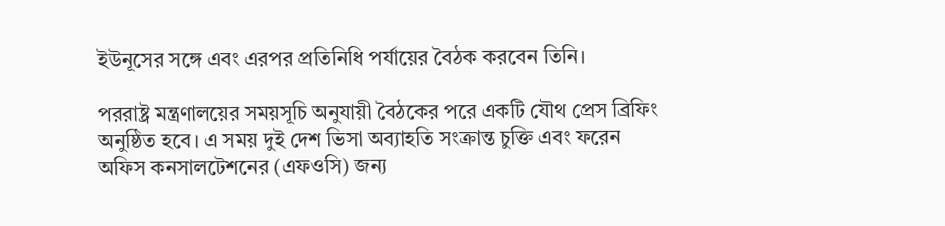ইউনূসের সঙ্গে এবং এরপর প্রতিনিধি পর্যায়ের বৈঠক করবেন তিনি।

পররাষ্ট্র মন্ত্রণালয়ের সময়সূচি অনুযায়ী বৈঠকের পরে একটি যৌথ প্রেস ব্রিফিং অনুষ্ঠিত হবে। এ সময় দুই দেশ ভিসা অব্যাহতি সংক্রান্ত চুক্তি এবং ফরেন অফিস কনসালটেশনের (এফওসি) জন্য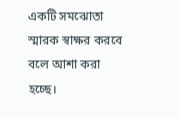একটি সমঝোতা স্মারক স্বাক্ষর করবে বলে আশা করা হচ্ছে।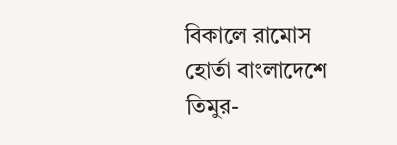বিকালে রামোস হোর্তা বাংলাদেশে তিমুর-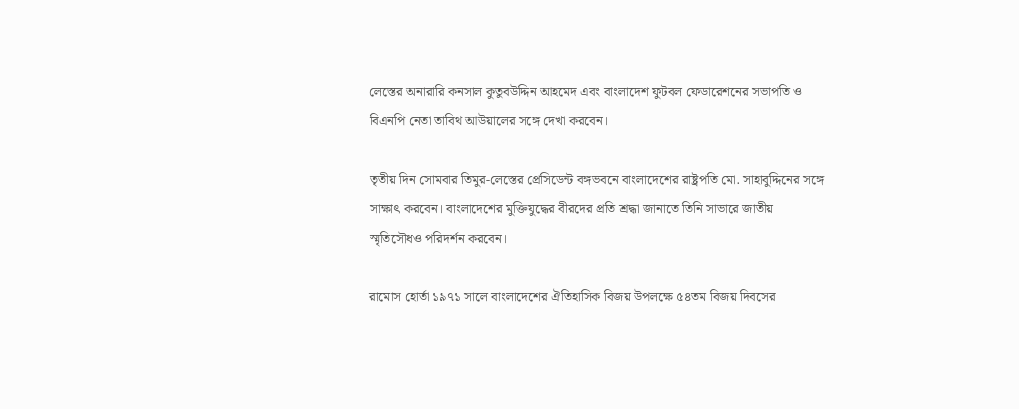লেস্তের অনারারি কনসাল কুতুবউদ্দিন আহমেদ এবং বাংলাদেশ ফুটবল ফেডারেশনের সভাপতি ও বিএনপি নেতা তাবিথ আউয়ালের সঙ্গে দেখা করবেন।

তৃতীয় দিন সোমবার তিমুর-লেস্তের প্রেসিডেন্ট বঙ্গভবনে বাংলাদেশের রাষ্ট্রপতি মো. সাহাবুদ্দিনের সঙ্গে সাক্ষাৎ করবেন। বাংলাদেশের মুক্তিযুদ্ধের বীরদের প্রতি শ্রদ্ধা জানাতে তিনি সাভারে জাতীয় স্মৃতিসৌধও পরিদর্শন করবেন।

রামোস হোর্তা ১৯৭১ সালে বাংলাদেশের ঐতিহাসিক বিজয় উপলক্ষে ৫৪তম বিজয় দিবসের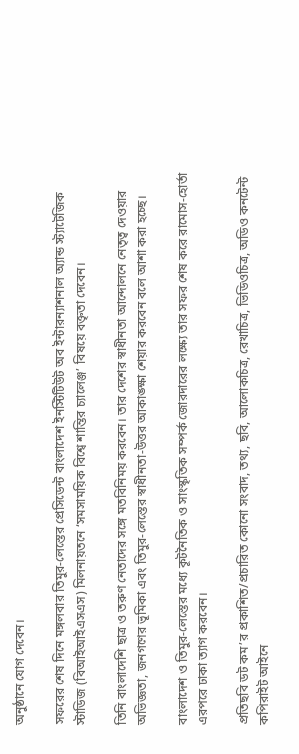অনুষ্ঠানে যোগ দেবেন।

সফরের শেষ দিনে মঙ্গলবার তিমুর-লেস্তের প্রেসিডেন্ট বাংলাদেশ ইনস্টিটিউট অব ইন্টারন্যাশনাল অ্যান্ড স্ট্যাটেজিক স্টাডিজ (বিআইআইএসএস) মিলনায়তনে ‌‘সমসাময়িক বিশ্বে শান্তির চ্যালেঞ্জ’ বিষয়ে বক্তৃতা দেবেন।

তিনি বাংলাদেশি ছাত্র ও তরুণ নেতাদের সঙ্গে মতবিনিময় করবেন। তার দেশের স্বাধীনতা আন্দোলনে নেতৃত্ব দেওয়ার অভিজ্ঞতা, জনগণের ভূমিকা এবং তিমুর-লেস্তের স্বাধীনতা-উত্তর আকাঙ্ক্ষা শেয়ার করবেন বলে আশা করা হচ্ছে।

বাংলাদেশ ও তিমুর-লেস্তের মধ্যে কূটনৈতিক ও সাংস্কৃতিক সম্পর্ক জোরদারের লক্ষ্যে তার সফর শেষ করে রামোস-হোর্তা এরপরে ঢাকা ত্যাগ করবেন।

প্রতিছবি ডট কম’র প্রকাশিত/প্রচারিত কোনো সংবাদ, তথ্য, ছবি, আলোকচিত্র, রেখাচিত্র, ভিডিওচিত্র, অডিও কনটেন্ট কপিরাইট আইনে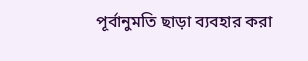পূর্বানুমতি ছাড়া ব্যবহার করা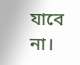যাবে না।